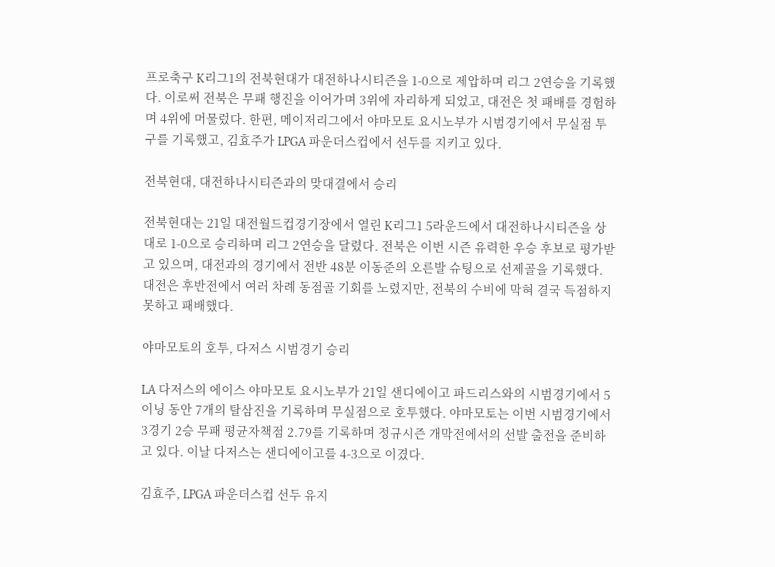프로축구 K리그1의 전북현대가 대전하나시티즌을 1-0으로 제압하며 리그 2연승을 기록했다. 이로써 전북은 무패 행진을 이어가며 3위에 자리하게 되었고, 대전은 첫 패배를 경험하며 4위에 머물렀다. 한편, 메이저리그에서 야마모토 요시노부가 시범경기에서 무실점 투구를 기록했고, 김효주가 LPGA 파운더스컵에서 선두를 지키고 있다.

전북현대, 대전하나시티즌과의 맞대결에서 승리

전북현대는 21일 대전월드컵경기장에서 열린 K리그1 5라운드에서 대전하나시티즌을 상대로 1-0으로 승리하며 리그 2연승을 달렸다. 전북은 이번 시즌 유력한 우승 후보로 평가받고 있으며, 대전과의 경기에서 전반 48분 이동준의 오른발 슈팅으로 선제골을 기록했다. 대전은 후반전에서 여러 차례 동점골 기회를 노렸지만, 전북의 수비에 막혀 결국 득점하지 못하고 패배했다.

야마모토의 호투, 다저스 시범경기 승리

LA 다저스의 에이스 야마모토 요시노부가 21일 샌디에이고 파드리스와의 시범경기에서 5이닝 동안 7개의 탈삼진을 기록하며 무실점으로 호투했다. 야마모토는 이번 시범경기에서 3경기 2승 무패 평균자책점 2.79를 기록하며 정규시즌 개막전에서의 선발 출전을 준비하고 있다. 이날 다저스는 샌디에이고를 4-3으로 이겼다.

김효주, LPGA 파운더스컵 선두 유지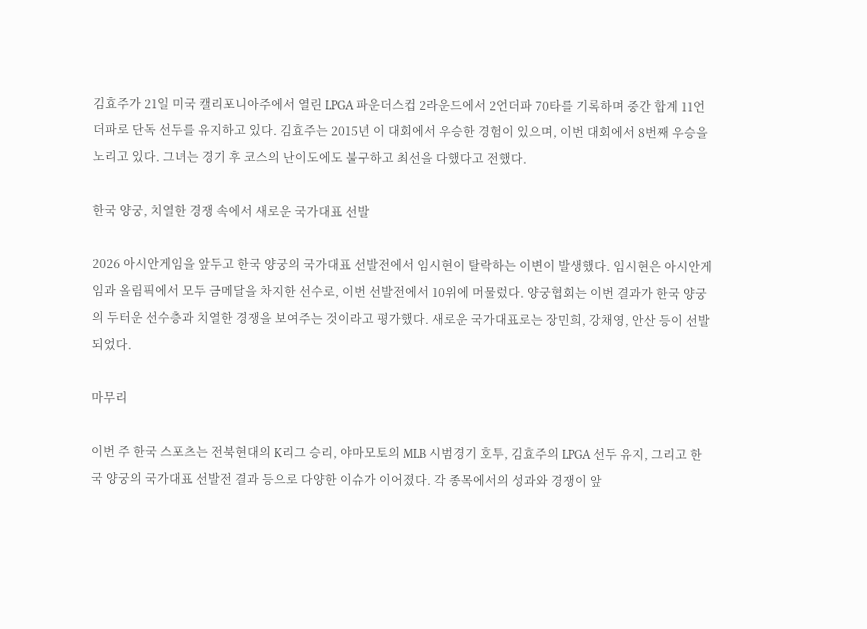김효주가 21일 미국 캘리포니아주에서 열린 LPGA 파운더스컵 2라운드에서 2언더파 70타를 기록하며 중간 합계 11언더파로 단독 선두를 유지하고 있다. 김효주는 2015년 이 대회에서 우승한 경험이 있으며, 이번 대회에서 8번째 우승을 노리고 있다. 그녀는 경기 후 코스의 난이도에도 불구하고 최선을 다했다고 전했다.

한국 양궁, 치열한 경쟁 속에서 새로운 국가대표 선발

2026 아시안게임을 앞두고 한국 양궁의 국가대표 선발전에서 임시현이 탈락하는 이변이 발생했다. 임시현은 아시안게임과 올림픽에서 모두 금메달을 차지한 선수로, 이번 선발전에서 10위에 머물렀다. 양궁협회는 이번 결과가 한국 양궁의 두터운 선수층과 치열한 경쟁을 보여주는 것이라고 평가했다. 새로운 국가대표로는 장민희, 강채영, 안산 등이 선발되었다.

마무리

이번 주 한국 스포츠는 전북현대의 K리그 승리, 야마모토의 MLB 시범경기 호투, 김효주의 LPGA 선두 유지, 그리고 한국 양궁의 국가대표 선발전 결과 등으로 다양한 이슈가 이어졌다. 각 종목에서의 성과와 경쟁이 앞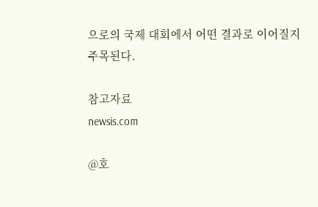으로의 국제 대회에서 어떤 결과로 이어질지 주목된다.

참고자료
newsis.com

@호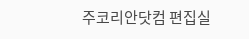주코리안닷컴 편집실